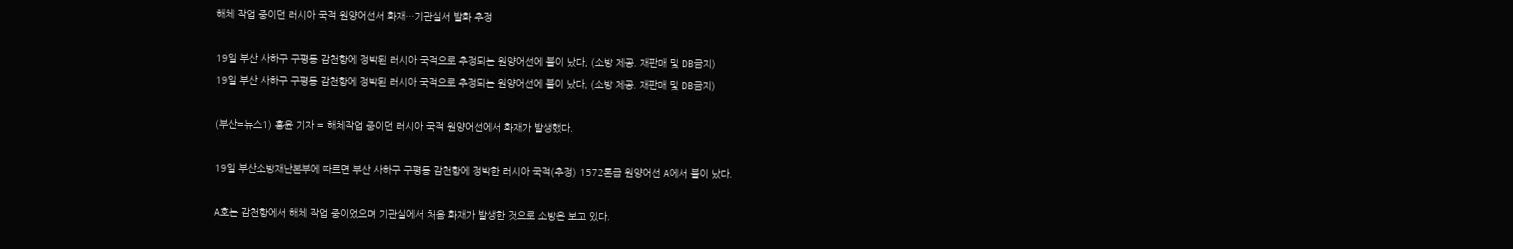해체 작업 중이던 러시아 국적 원양어선서 화재…기관실서 발화 추정

19일 부산 사하구 구평동 감천항에 정박된 러시아 국적으로 추정되는 원양어선에 불이 났다, (소방 제공. 재판매 및 DB금지)
19일 부산 사하구 구평동 감천항에 정박된 러시아 국적으로 추정되는 원양어선에 불이 났다, (소방 제공. 재판매 및 DB금지)

(부산=뉴스1) 홍윤 기자 = 해체작업 중이던 러시아 국적 원양어선에서 화재가 발생했다.

19일 부산소방재난본부에 따르면 부산 사하구 구평동 감천항에 정박한 러시아 국적(추정) 1572톤급 원양어선 A에서 불이 났다.

A호는 감천항에서 해체 작업 중이었으며 기관실에서 처음 화재가 발생한 것으로 소방은 보고 있다.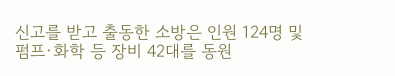신고를 받고 출동한 소방은 인원 124명 및 펌프·화학 등 장비 42대를 동원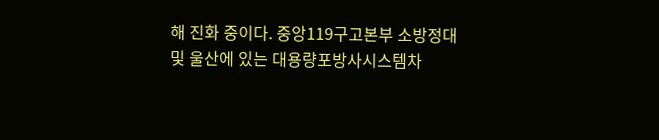해 진화 중이다. 중앙119구고본부 소방정대 및 울산에 있는 대용량포방사시스템차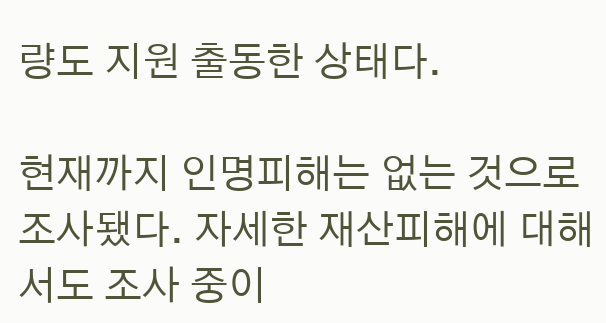량도 지원 출동한 상태다.

현재까지 인명피해는 없는 것으로 조사됐다. 자세한 재산피해에 대해서도 조사 중이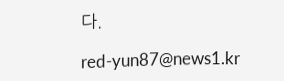다.

red-yun87@news1.kr